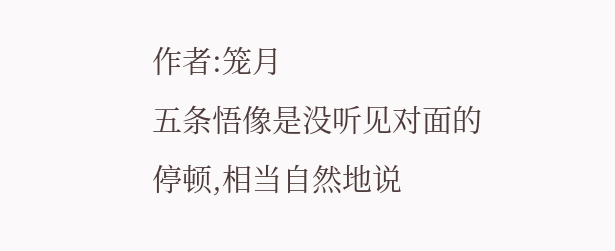作者:笼月
五条悟像是没听见对面的停顿,相当自然地说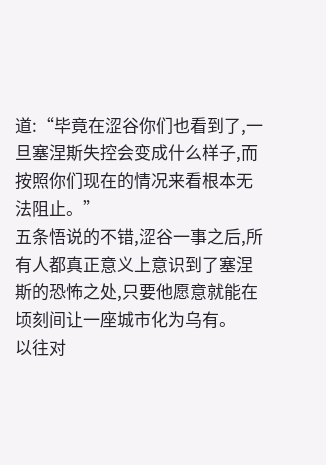道:“毕竟在涩谷你们也看到了,一旦塞涅斯失控会变成什么样子,而按照你们现在的情况来看根本无法阻止。”
五条悟说的不错,涩谷一事之后,所有人都真正意义上意识到了塞涅斯的恐怖之处,只要他愿意就能在顷刻间让一座城市化为乌有。
以往对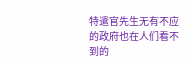特遣官先生无有不应的政府也在人们看不到的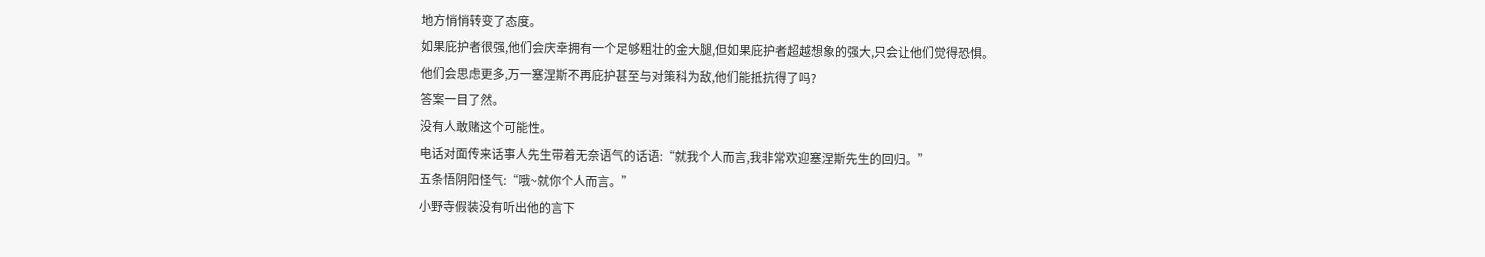地方悄悄转变了态度。
如果庇护者很强,他们会庆幸拥有一个足够粗壮的金大腿,但如果庇护者超越想象的强大,只会让他们觉得恐惧。
他们会思虑更多,万一塞涅斯不再庇护甚至与对策科为敌,他们能抵抗得了吗?
答案一目了然。
没有人敢赌这个可能性。
电话对面传来话事人先生带着无奈语气的话语:“就我个人而言,我非常欢迎塞涅斯先生的回归。”
五条悟阴阳怪气:“哦~就你个人而言。”
小野寺假装没有听出他的言下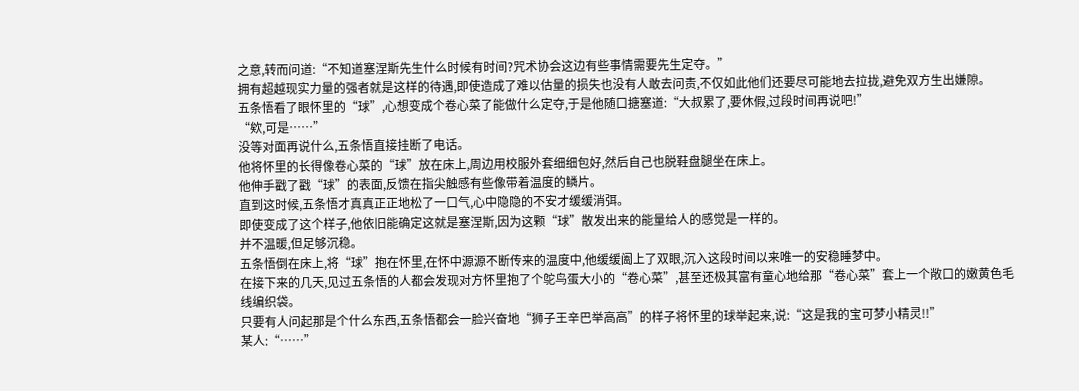之意,转而问道:“不知道塞涅斯先生什么时候有时间?咒术协会这边有些事情需要先生定夺。”
拥有超越现实力量的强者就是这样的待遇,即使造成了难以估量的损失也没有人敢去问责,不仅如此他们还要尽可能地去拉拢,避免双方生出嫌隙。
五条悟看了眼怀里的“球”,心想变成个卷心菜了能做什么定夺,于是他随口搪塞道:“大叔累了,要休假,过段时间再说吧!”
“欸,可是……”
没等对面再说什么,五条悟直接挂断了电话。
他将怀里的长得像卷心菜的“球”放在床上,周边用校服外套细细包好,然后自己也脱鞋盘腿坐在床上。
他伸手戳了戳“球”的表面,反馈在指尖触感有些像带着温度的鳞片。
直到这时候,五条悟才真真正正地松了一口气,心中隐隐的不安才缓缓消弭。
即使变成了这个样子,他依旧能确定这就是塞涅斯,因为这颗“球”散发出来的能量给人的感觉是一样的。
并不温暖,但足够沉稳。
五条悟倒在床上,将“球”抱在怀里,在怀中源源不断传来的温度中,他缓缓阖上了双眼,沉入这段时间以来唯一的安稳睡梦中。
在接下来的几天,见过五条悟的人都会发现对方怀里抱了个鸵鸟蛋大小的“卷心菜”,甚至还极其富有童心地给那“卷心菜”套上一个敞口的嫩黄色毛线编织袋。
只要有人问起那是个什么东西,五条悟都会一脸兴奋地“狮子王辛巴举高高”的样子将怀里的球举起来,说:“这是我的宝可梦小精灵!!”
某人:“……”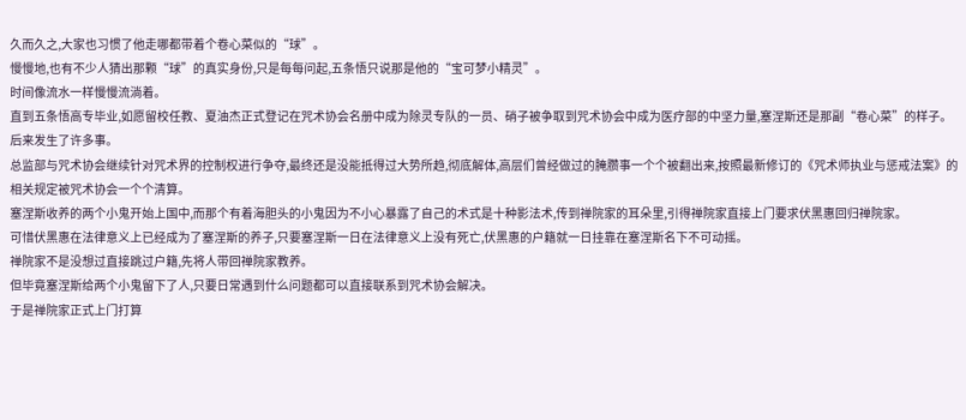久而久之,大家也习惯了他走哪都带着个卷心菜似的“球”。
慢慢地,也有不少人猜出那颗“球”的真实身份,只是每每问起,五条悟只说那是他的“宝可梦小精灵”。
时间像流水一样慢慢流淌着。
直到五条悟高专毕业,如愿留校任教、夏油杰正式登记在咒术协会名册中成为除灵专队的一员、硝子被争取到咒术协会中成为医疗部的中坚力量,塞涅斯还是那副“卷心菜”的样子。
后来发生了许多事。
总监部与咒术协会继续针对咒术界的控制权进行争夺,最终还是没能抵得过大势所趋,彻底解体,高层们曾经做过的腌臜事一个个被翻出来,按照最新修订的《咒术师执业与惩戒法案》的相关规定被咒术协会一个个清算。
塞涅斯收养的两个小鬼开始上国中,而那个有着海胆头的小鬼因为不小心暴露了自己的术式是十种影法术,传到禅院家的耳朵里,引得禅院家直接上门要求伏黑惠回归禅院家。
可惜伏黑惠在法律意义上已经成为了塞涅斯的养子,只要塞涅斯一日在法律意义上没有死亡,伏黑惠的户籍就一日挂靠在塞涅斯名下不可动摇。
禅院家不是没想过直接跳过户籍,先将人带回禅院家教养。
但毕竟塞涅斯给两个小鬼留下了人,只要日常遇到什么问题都可以直接联系到咒术协会解决。
于是禅院家正式上门打算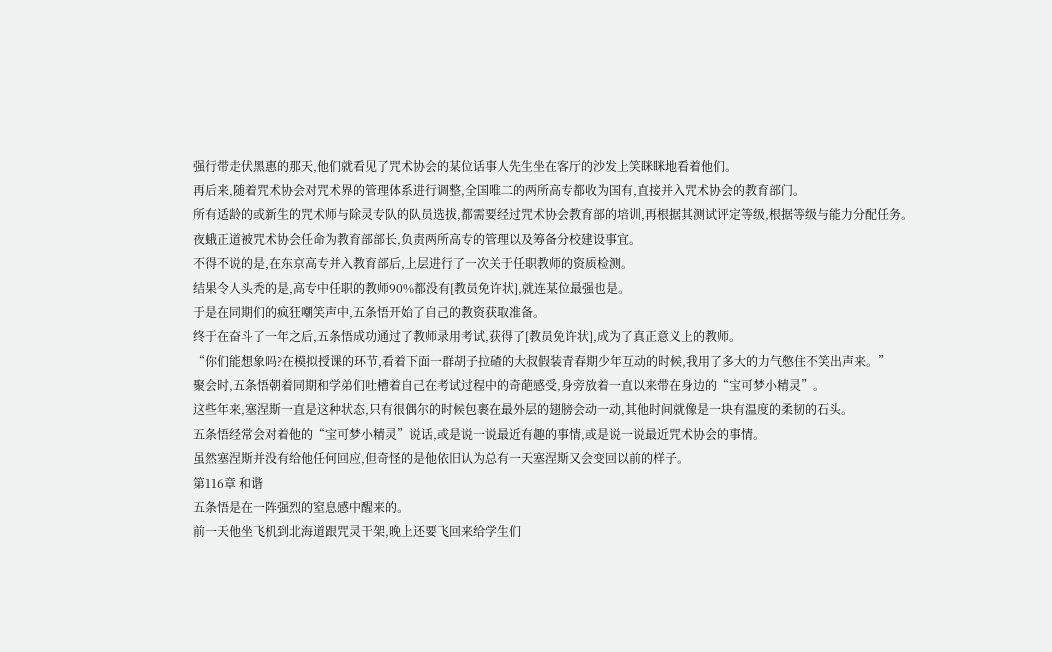强行带走伏黑惠的那天,他们就看见了咒术协会的某位话事人先生坐在客厅的沙发上笑眯眯地看着他们。
再后来,随着咒术协会对咒术界的管理体系进行调整,全国唯二的两所高专都收为国有,直接并入咒术协会的教育部门。
所有适龄的或新生的咒术师与除灵专队的队员选拔,都需要经过咒术协会教育部的培训,再根据其测试评定等级,根据等级与能力分配任务。
夜蛾正道被咒术协会任命为教育部部长,负责两所高专的管理以及筹备分校建设事宜。
不得不说的是,在东京高专并入教育部后,上层进行了一次关于任职教师的资质检测。
结果令人头秃的是,高专中任职的教师90%都没有[教员免许状],就连某位最强也是。
于是在同期们的疯狂嘲笑声中,五条悟开始了自己的教资获取准备。
终于在奋斗了一年之后,五条悟成功通过了教师录用考试,获得了[教员免许状],成为了真正意义上的教师。
“你们能想象吗?在模拟授课的环节,看着下面一群胡子拉碴的大叔假装青春期少年互动的时候,我用了多大的力气憋住不笑出声来。”
聚会时,五条悟朝着同期和学弟们吐槽着自己在考试过程中的奇葩感受,身旁放着一直以来带在身边的“宝可梦小精灵”。
这些年来,塞涅斯一直是这种状态,只有很偶尔的时候包裹在最外层的翅膀会动一动,其他时间就像是一块有温度的柔韧的石头。
五条悟经常会对着他的“宝可梦小精灵”说话,或是说一说最近有趣的事情,或是说一说最近咒术协会的事情。
虽然塞涅斯并没有给他任何回应,但奇怪的是他依旧认为总有一天塞涅斯又会变回以前的样子。
第116章 和谐
五条悟是在一阵强烈的窒息感中醒来的。
前一天他坐飞机到北海道跟咒灵干架,晚上还要飞回来给学生们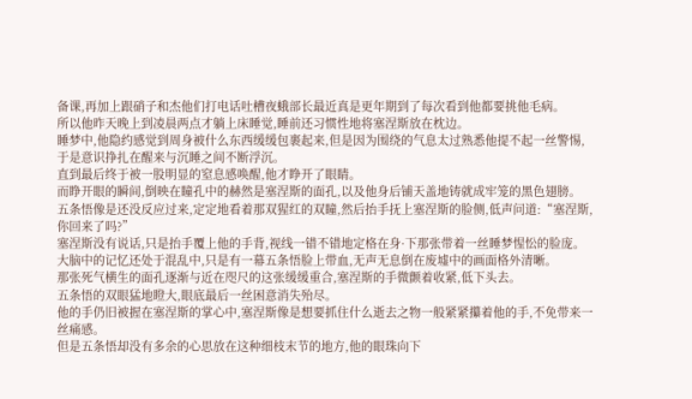备课,再加上跟硝子和杰他们打电话吐槽夜蛾部长最近真是更年期到了每次看到他都要挑他毛病。
所以他昨天晚上到凌晨两点才躺上床睡觉,睡前还习惯性地将塞涅斯放在枕边。
睡梦中,他隐约感觉到周身被什么东西缓缓包裹起来,但是因为围绕的气息太过熟悉他提不起一丝警惕,于是意识挣扎在醒来与沉睡之间不断浮沉。
直到最后终于被一股明显的窒息感唤醒,他才睁开了眼睛。
而睁开眼的瞬间,倒映在瞳孔中的赫然是塞涅斯的面孔,以及他身后铺天盖地铸就成牢笼的黑色翅膀。
五条悟像是还没反应过来,定定地看着那双猩红的双瞳,然后抬手抚上塞涅斯的脸侧,低声问道:“塞涅斯,你回来了吗?”
塞涅斯没有说话,只是抬手覆上他的手背,视线一错不错地定格在身·下那张带着一丝睡梦惺忪的脸庞。
大脑中的记忆还处于混乱中,只是有一幕五条悟脸上带血,无声无息倒在废墟中的画面格外清晰。
那张死气横生的面孔逐渐与近在咫尺的这张缓缓重合,塞涅斯的手微颤着收紧,低下头去。
五条悟的双眼猛地瞪大,眼底最后一丝困意消失殆尽。
他的手仍旧被握在塞涅斯的掌心中,塞涅斯像是想要抓住什么逝去之物一般紧紧攥着他的手,不免带来一丝痛感。
但是五条悟却没有多余的心思放在这种细枝末节的地方,他的眼珠向下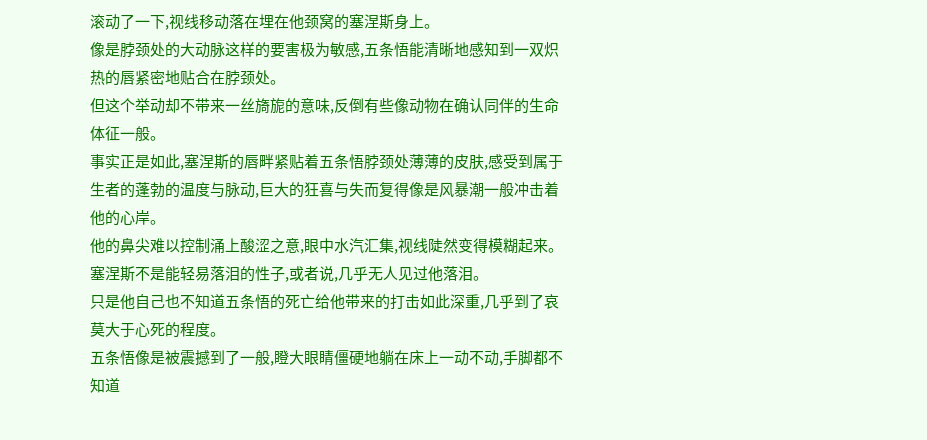滚动了一下,视线移动落在埋在他颈窝的塞涅斯身上。
像是脖颈处的大动脉这样的要害极为敏感,五条悟能清晰地感知到一双炽热的唇紧密地贴合在脖颈处。
但这个举动却不带来一丝旖旎的意味,反倒有些像动物在确认同伴的生命体征一般。
事实正是如此,塞涅斯的唇畔紧贴着五条悟脖颈处薄薄的皮肤,感受到属于生者的蓬勃的温度与脉动,巨大的狂喜与失而复得像是风暴潮一般冲击着他的心岸。
他的鼻尖难以控制涌上酸涩之意,眼中水汽汇集,视线陡然变得模糊起来。
塞涅斯不是能轻易落泪的性子,或者说,几乎无人见过他落泪。
只是他自己也不知道五条悟的死亡给他带来的打击如此深重,几乎到了哀莫大于心死的程度。
五条悟像是被震撼到了一般,瞪大眼睛僵硬地躺在床上一动不动,手脚都不知道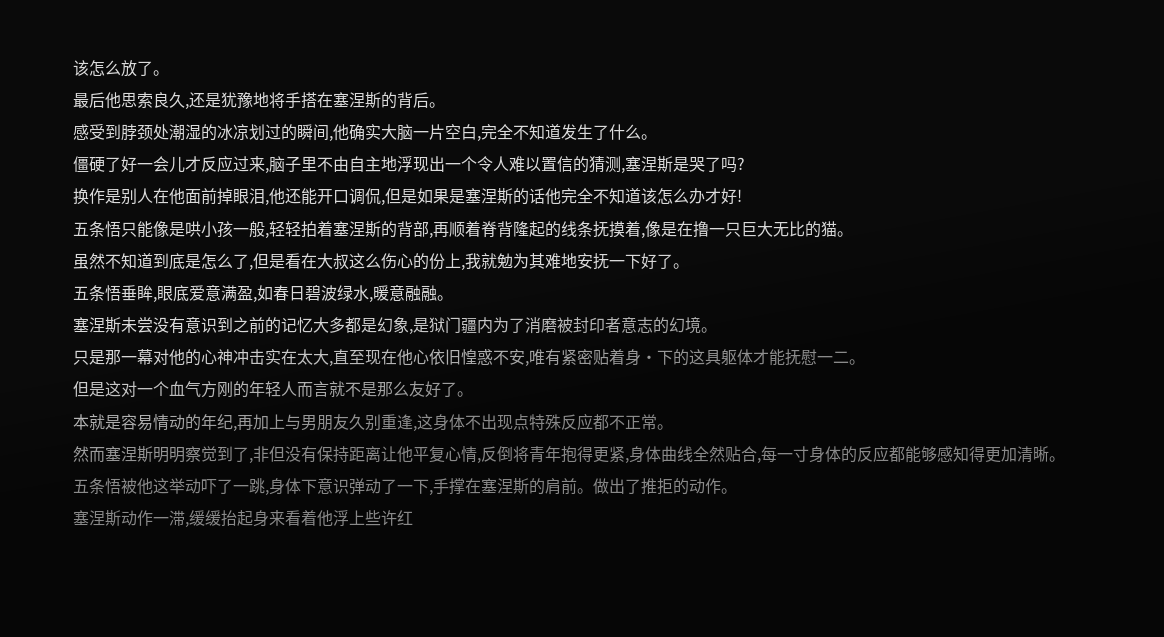该怎么放了。
最后他思索良久,还是犹豫地将手搭在塞涅斯的背后。
感受到脖颈处潮湿的冰凉划过的瞬间,他确实大脑一片空白,完全不知道发生了什么。
僵硬了好一会儿才反应过来,脑子里不由自主地浮现出一个令人难以置信的猜测,塞涅斯是哭了吗?
换作是别人在他面前掉眼泪,他还能开口调侃,但是如果是塞涅斯的话他完全不知道该怎么办才好!
五条悟只能像是哄小孩一般,轻轻拍着塞涅斯的背部,再顺着脊背隆起的线条抚摸着,像是在撸一只巨大无比的猫。
虽然不知道到底是怎么了,但是看在大叔这么伤心的份上,我就勉为其难地安抚一下好了。
五条悟垂眸,眼底爱意满盈,如春日碧波绿水,暖意融融。
塞涅斯未尝没有意识到之前的记忆大多都是幻象,是狱门疆内为了消磨被封印者意志的幻境。
只是那一幕对他的心神冲击实在太大,直至现在他心依旧惶惑不安,唯有紧密贴着身·下的这具躯体才能抚慰一二。
但是这对一个血气方刚的年轻人而言就不是那么友好了。
本就是容易情动的年纪,再加上与男朋友久别重逢,这身体不出现点特殊反应都不正常。
然而塞涅斯明明察觉到了,非但没有保持距离让他平复心情,反倒将青年抱得更紧,身体曲线全然贴合,每一寸身体的反应都能够感知得更加清晰。
五条悟被他这举动吓了一跳,身体下意识弹动了一下,手撑在塞涅斯的肩前。做出了推拒的动作。
塞涅斯动作一滞,缓缓抬起身来看着他浮上些许红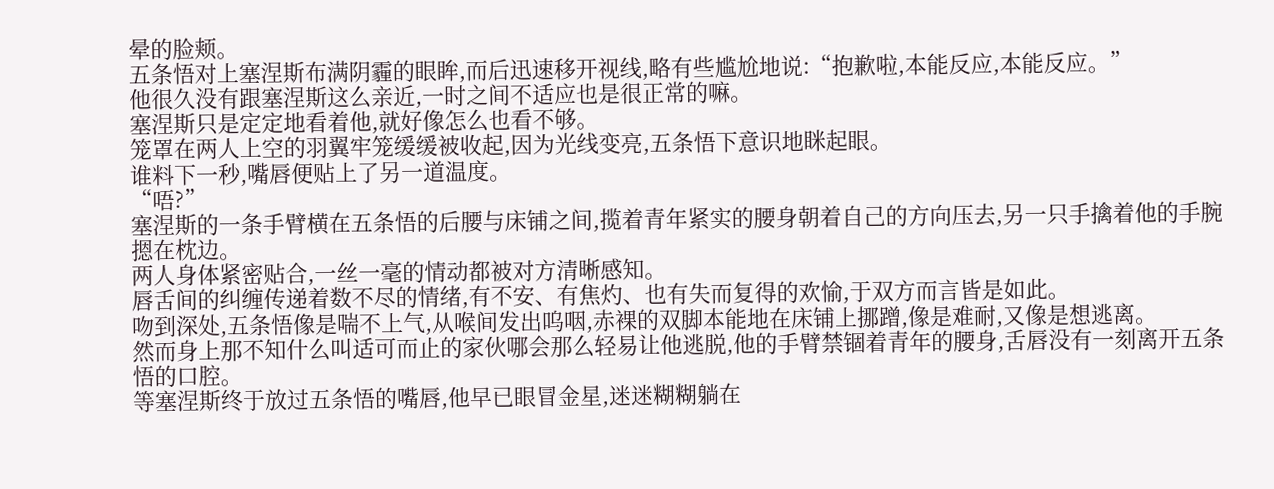晕的脸颊。
五条悟对上塞涅斯布满阴霾的眼眸,而后迅速移开视线,略有些尴尬地说:“抱歉啦,本能反应,本能反应。”
他很久没有跟塞涅斯这么亲近,一时之间不适应也是很正常的嘛。
塞涅斯只是定定地看着他,就好像怎么也看不够。
笼罩在两人上空的羽翼牢笼缓缓被收起,因为光线变亮,五条悟下意识地眯起眼。
谁料下一秒,嘴唇便贴上了另一道温度。
“唔?”
塞涅斯的一条手臂横在五条悟的后腰与床铺之间,揽着青年紧实的腰身朝着自己的方向压去,另一只手擒着他的手腕摁在枕边。
两人身体紧密贴合,一丝一毫的情动都被对方清晰感知。
唇舌间的纠缠传递着数不尽的情绪,有不安、有焦灼、也有失而复得的欢愉,于双方而言皆是如此。
吻到深处,五条悟像是喘不上气,从喉间发出呜咽,赤裸的双脚本能地在床铺上挪蹭,像是难耐,又像是想逃离。
然而身上那不知什么叫适可而止的家伙哪会那么轻易让他逃脱,他的手臂禁锢着青年的腰身,舌唇没有一刻离开五条悟的口腔。
等塞涅斯终于放过五条悟的嘴唇,他早已眼冒金星,迷迷糊糊躺在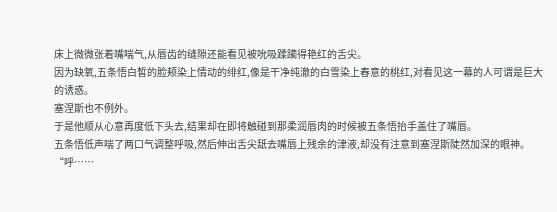床上微微张着嘴喘气,从唇齿的缝隙还能看见被吮吸蹂躏得艳红的舌尖。
因为缺氧,五条悟白皙的脸颊染上情动的绯红,像是干净纯澈的白雪染上春意的桃红,对看见这一幕的人可谓是巨大的诱惑。
塞涅斯也不例外。
于是他顺从心意再度低下头去,结果却在即将触碰到那柔润唇肉的时候被五条悟抬手盖住了嘴唇。
五条悟低声喘了两口气调整呼吸,然后伸出舌尖舐去嘴唇上残余的津液,却没有注意到塞涅斯陡然加深的眼神。
“呼……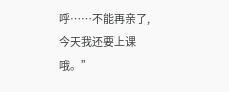呼……不能再亲了,今天我还要上课哦。”